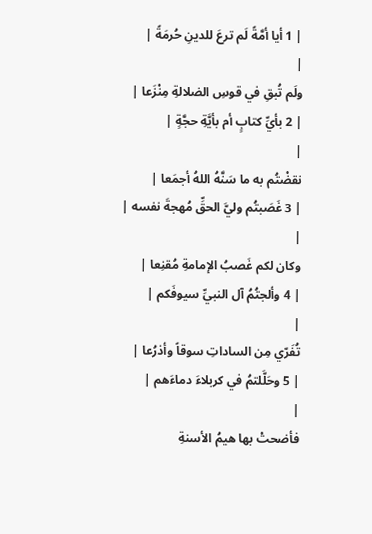| 1 أيا أمَّةً لَم ترعَ للدينِ حُرمَةً |
|
ولَم تُبقِ في قوسِ الضلالةِ مِنْزَعا |
| 2 بأيِّ كتابٍ أم بأيَّةِ حجَّةٍ |
|
نقضْتُم به ما سَنَّهُ اللهُ أجمَعا |
| 3 غَصَبتُم وليَّ الحقِّ مُهجةَ نفسه |
|
وكان لكم غَصبُ الإمامةِ مُقنِعا |
| 4 وألجتُمُ آل النبيِّ سيوفَكم |
|
تُفَرّي مِن الساداتِ سوقاً وأذرُعا |
| 5 وحَلَّلتمُ في كربلاءَ دماءَهم |
|
فأضحتْ بها هيمُ الأسنةِ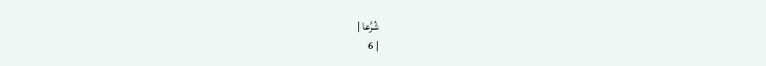شُرَّعا |
| 6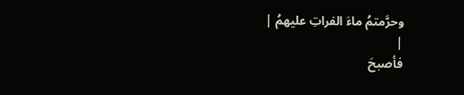وحرَّمتمُ ماءَ الفراتِ عليهمُ |
|
فأصبحَ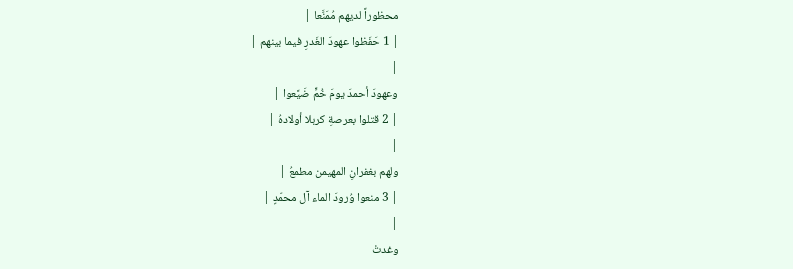محظوراً لديهم مُمَنَّعا |
| 1 حَفَظوا عهودَ الغَدرِ فيما بينهم |
|
وعهودَ أحمدَ يومَ خُمٍّ ضَيَّعوا |
| 2 قتلوا بعرصةِ كربلا أولادهُ |
|
ولهم بغفرانِ المهيمن مطمعُ |
| 3 منعوا وُرودَ الماء آل محمّدٍ |
|
وغدتْ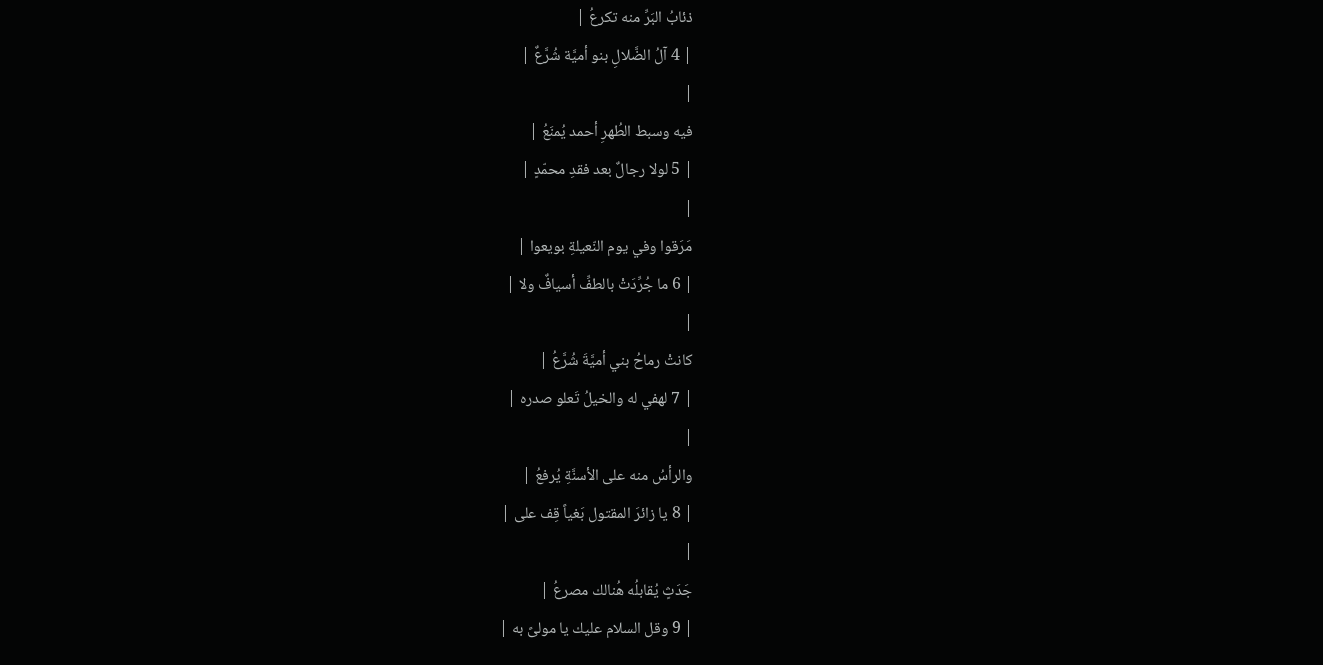ذئابُ البَرِّ منه تكرعُ |
| 4 آلُ الضَّلالِ بنو أميَّة شُرَّعٌ |
|
فيه وسبط الطُهرِ أحمد يُمنَعُ |
| 5 لولا رجالٌ بعد فقدِ محمّدٍ |
|
مَرَقوا وفي يوم النّعيلةِ بويعوا |
| 6 ما جُرِّدَتْ بالطفِّ أسيافٌ ولا |
|
كانتْ رماحُ بني أميَّةَ شُرَّعُ |
| 7 لهفي له والخيلُ تَعلو صدره |
|
والرأسُ منه على الأسنَّةِ يُرفعُ |
| 8 يا زائرَ المقتول بَغياً قِف على |
|
جَدَثٍ يُقابلُه هُنالك مصرعُ |
| 9 وقل السلام عليك يا مولىً به |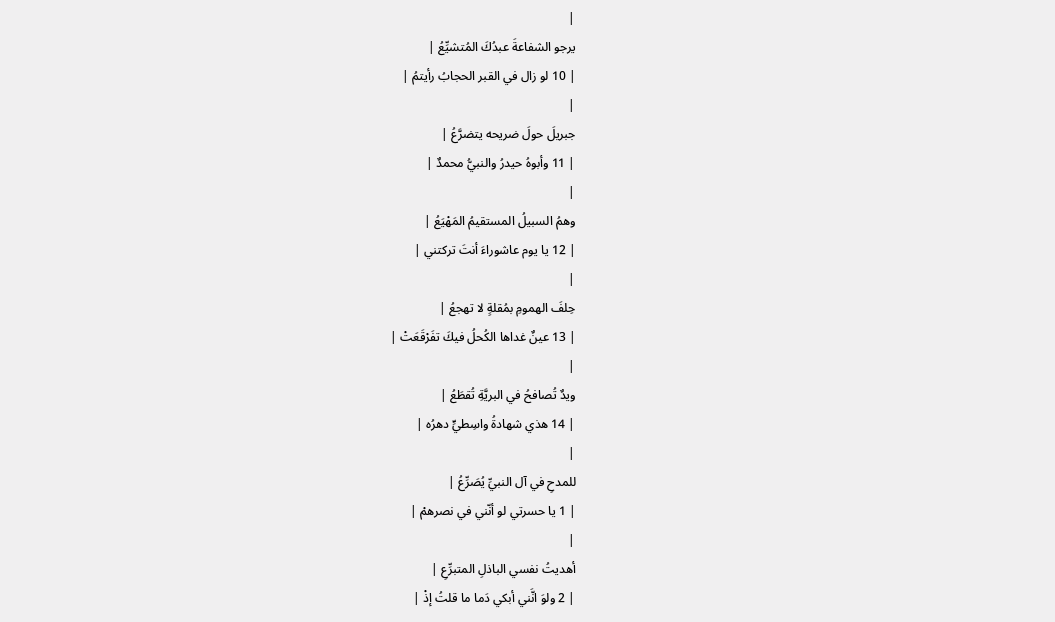|
يرجو الشفاعةَ عبدُكَ المُتشيِّعُ |
| 10 لو زال في القبر الحجابُ رأيتمُ |
|
جبريلَ حولَ ضريحه يتضرَّعُ |
| 11 وأبوهُ حيدرُ والنبيُّ محمدٌ |
|
وهمُ السبيلُ المستقيمُ المَهْيَعُ |
| 12 يا يوم عاشوراءَ أنتَ تركتني |
|
حِلفَ الهمومِ بمُقلةٍ لا تهجعُ |
| 13 عينٌ غداها الكُحلُ فيكَ تفَرْقَعَتْ |
|
ويدٌ تُصافحُ في البريَّةِ تُقطَعُ |
| 14 هذي شهادةُ واسِطيٍّ دهرُه |
|
للمدحِ في آل النبيِّ يُصَرِّعُ |
| 1 يا حسرتي لو أنّني في نصرهمْ |
|
أهديتُ نفسي الباذلِ المتبرِّعِ |
| 2 ولوَ انَّني أبكي دَما ما قلتُ إذْ |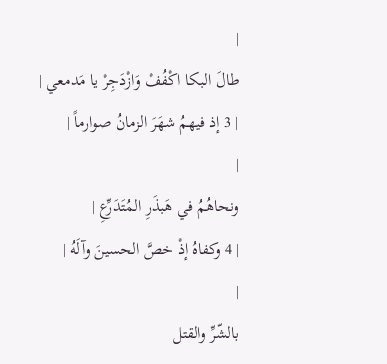|
طالَ البكا اكْفُفْ وَازْدَجِرْ يا مَدمعي |
| 3 إذ فيهمُ شهَرَ الزمانُ صوارماً |
|
ونحاهُمُ في هَبذَرِ المُتَدَرِّعِ |
| 4 وكفاهُ إذْ خصَّ الحسينَ وآلَهُ |
|
بالشّرِّ والقتل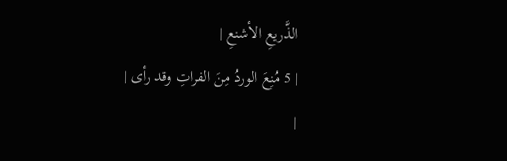الذَّريعِ الأشنعِ |
| 5 مُنِعَ الوردُ مِنَ الفراتِ وقد رأى |
|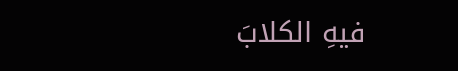فيهِ الكلابَ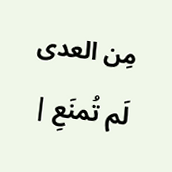مِن العدى لَم تُمنَعِ |